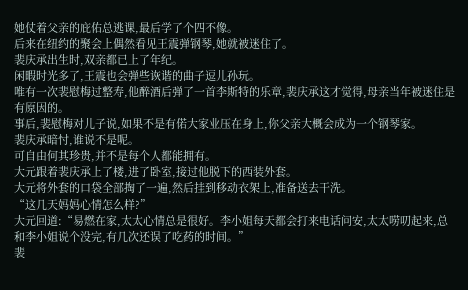她仗着父亲的庇佑总逃课,最后学了个四不像。
后来在纽约的聚会上偶然看见王震弹钢琴,她就被迷住了。
裴庆承出生时,双亲都已上了年纪。
闲暇时光多了,王震也会弹些诙谐的曲子逗儿孙玩。
唯有一次裴慰梅过整寿,他醉酒后弹了一首李斯特的乐章,裴庆承这才觉得,母亲当年被迷住是有原因的。
事后,裴慰梅对儿子说,如果不是有偌大家业压在身上,你父亲大概会成为一个钢琴家。
裴庆承暗忖,谁说不是呢。
可自由何其珍贵,并不是每个人都能拥有。
大元跟着裴庆承上了楼,进了卧室,接过他脱下的西装外套。
大元将外套的口袋全部掏了一遍,然后挂到移动衣架上,准备送去干洗。
“这几天妈妈心情怎么样?”
大元回道:“易燃在家,太太心情总是很好。李小姐每天都会打来电话问安,太太唠叨起来,总和李小姐说个没完,有几次还误了吃药的时间。”
裴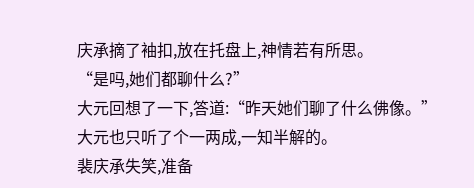庆承摘了袖扣,放在托盘上,神情若有所思。
“是吗,她们都聊什么?”
大元回想了一下,答道:“昨天她们聊了什么佛像。”
大元也只听了个一两成,一知半解的。
裴庆承失笑,准备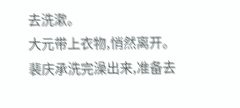去洗漱。
大元带上衣物,悄然离开。
裴庆承洗完澡出来,准备去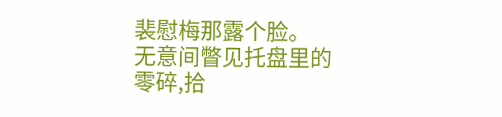裴慰梅那露个脸。
无意间瞥见托盘里的零碎,拾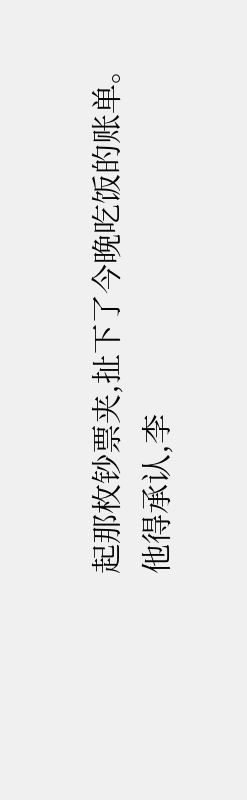起那枚钞票夹,扯下了今晚吃饭的账单。
他得承认,李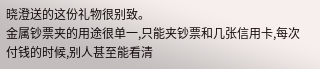晓澄送的这份礼物很别致。
金属钞票夹的用途很单一,只能夹钞票和几张信用卡,每次付钱的时候,别人甚至能看清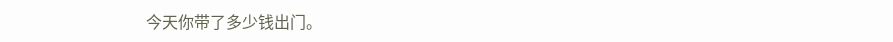今天你带了多少钱出门。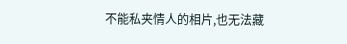不能私夹情人的相片,也无法藏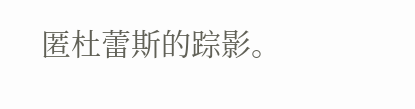匿杜蕾斯的踪影。